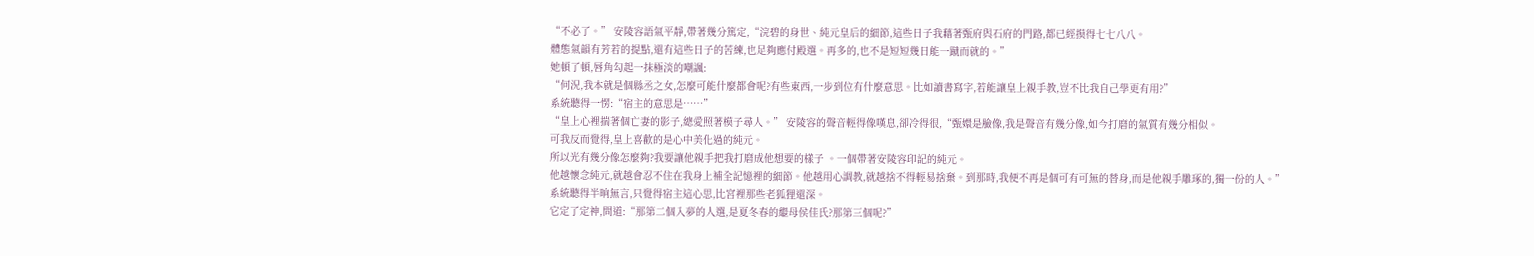“不必了。” 安陵容語氣平靜,帶著幾分篤定,“浣碧的身世、純元皇后的細節,這些日子我藉著甄府與石府的門路,都已經摸得七七八八。
體態氣韻有芳若的提點,還有這些日子的苦練,也足夠應付殿選。再多的,也不是短短幾日能一蹴而就的。”
她頓了頓,唇角勾起一抹極淡的嘲諷:
“何況,我本就是個縣丞之女,怎麼可能什麼都會呢?有些東西,一步到位有什麼意思。比如讀書寫字,若能讓皇上親手教,豈不比我自己學更有用?”
系統聽得一愣:“宿主的意思是……”
“皇上心裡揣著個亡妻的影子,總愛照著模子尋人。” 安陵容的聲音輕得像嘆息,卻冷得很,“甄嬛是臉像,我是聲音有幾分像,如今打磨的氣質有幾分相似。
可我反而覺得,皇上喜歡的是心中美化過的純元。
所以光有幾分像怎麼夠?我要讓他親手把我打磨成他想要的樣子 。一個帶著安陵容印記的純元。
他越懷念純元,就越會忍不住在我身上補全記憶裡的細節。他越用心調教,就越捨不得輕易捨棄。到那時,我便不再是個可有可無的替身,而是他親手雕琢的,獨一份的人。”
系統聽得半晌無言,只覺得宿主這心思,比宮裡那些老狐狸還深。
它定了定神,問道:“那第二個入夢的人選,是夏冬春的繼母侯佳氏?那第三個呢?”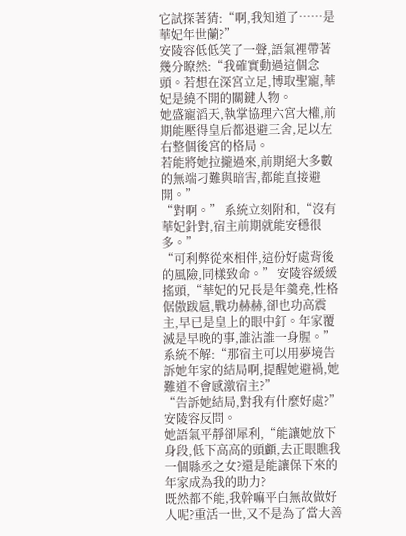它試探著猜:“啊,我知道了……是華妃年世蘭?”
安陵容低低笑了一聲,語氣裡帶著幾分瞭然:“我確實動過這個念頭。若想在深宮立足,博取聖寵,華妃是繞不開的關鍵人物。
她盛寵滔天,執掌協理六宮大權,前期能壓得皇后都退避三舍,足以左右整個後宮的格局。
若能將她拉攏過來,前期絕大多數的無端刁難與暗害,都能直接避開。”
“對啊。” 系統立刻附和,“沒有華妃針對,宿主前期就能安穩很多。”
“可利弊從來相伴,這份好處背後的風險,同樣致命。” 安陵容緩緩搖頭,“華妃的兄長是年羹堯,性格倨傲跋扈,戰功赫赫,卻也功高震主,早已是皇上的眼中釘。年家覆滅是早晚的事,誰沾誰一身腥。”
系統不解:“那宿主可以用夢境告訴她年家的結局啊,提醒她避禍,她難道不會感激宿主?”
“告訴她結局,對我有什麼好處?” 安陵容反問。
她語氣平靜卻犀利,“能讓她放下身段,低下高高的頭顱,去正眼瞧我一個縣丞之女?還是能讓保下來的年家成為我的助力?
既然都不能,我幹嘛平白無故做好人呢?重活一世,又不是為了當大善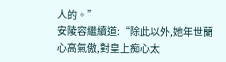人的。”
安陵容繼續道:“除此以外,她年世蘭心高氣傲,對皇上痴心太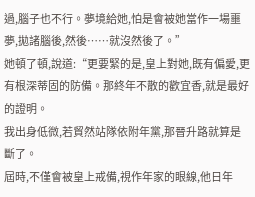過,腦子也不行。夢境給她,怕是會被她當作一場噩夢,拋諸腦後,然後……就沒然後了。”
她頓了頓,說道:“更要緊的是,皇上對她,既有偏愛,更有根深蒂固的防備。那終年不散的歡宜香,就是最好的證明。
我出身低微,若貿然站隊依附年黨,那晉升路就算是斷了。
屆時,不僅會被皇上戒備,視作年家的眼線,他日年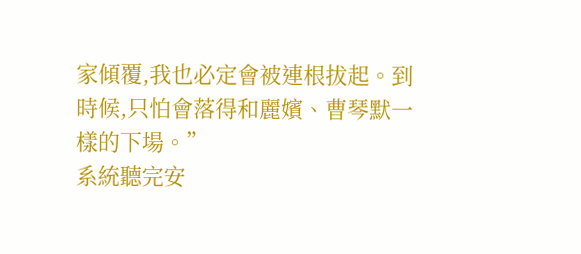家傾覆,我也必定會被連根拔起。到時候,只怕會落得和麗嬪、曹琴默一樣的下場。”
系統聽完安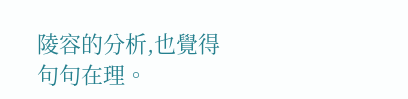陵容的分析,也覺得句句在理。